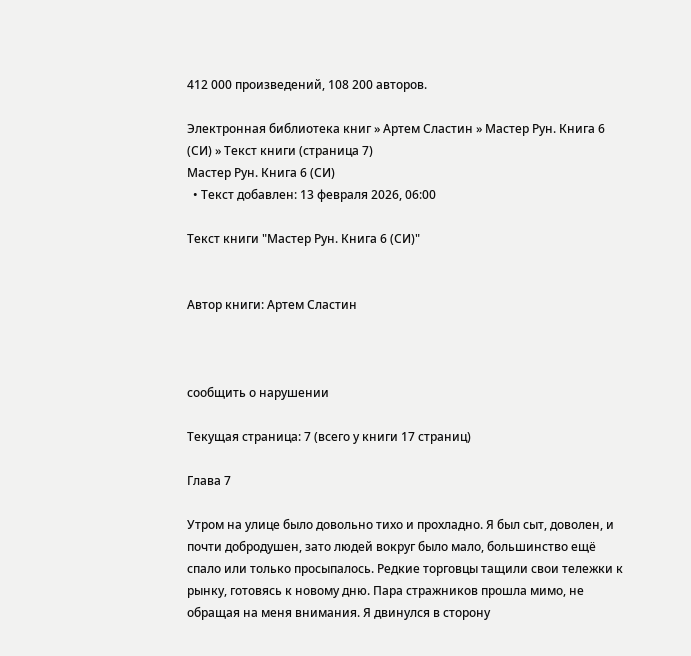412 000 произведений, 108 200 авторов.

Электронная библиотека книг » Артем Сластин » Мастер Рун. Книга 6 (СИ) » Текст книги (страница 7)
Мастер Рун. Книга 6 (СИ)
  • Текст добавлен: 13 февраля 2026, 06:00

Текст книги "Мастер Рун. Книга 6 (СИ)"


Автор книги: Артем Сластин



сообщить о нарушении

Текущая страница: 7 (всего у книги 17 страниц)

Глава 7

Утром на улице было довольно тихо и прохладно. Я был сыт, доволен, и почти добродушен, зато людей вокруг было мало, большинство ещё спало или только просыпалось. Редкие торговцы тащили свои тележки к рынку, готовясь к новому дню. Пара стражников прошла мимо, не обращая на меня внимания. Я двинулся в сторону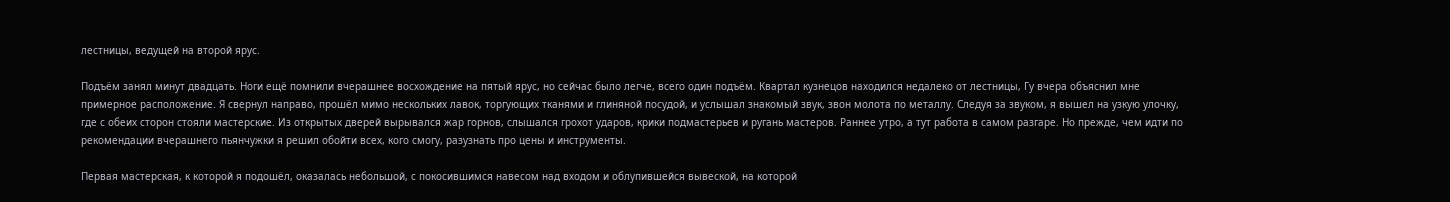лестницы, ведущей на второй ярус.

Подъём занял минут двадцать. Ноги ещё помнили вчерашнее восхождение на пятый ярус, но сейчас было легче, всего один подъём. Квартал кузнецов находился недалеко от лестницы, Гу вчера объяснил мне примерное расположение. Я свернул направо, прошёл мимо нескольких лавок, торгующих тканями и глиняной посудой, и услышал знакомый звук, звон молота по металлу. Следуя за звуком, я вышел на узкую улочку, где с обеих сторон стояли мастерские. Из открытых дверей вырывался жар горнов, слышался грохот ударов, крики подмастерьев и ругань мастеров. Раннее утро, а тут работа в самом разгаре. Но прежде, чем идти по рекомендации вчерашнего пьянчужки я решил обойти всех, кого смогу, разузнать про цены и инструменты.

Первая мастерская, к которой я подошёл, оказалась небольшой, с покосившимся навесом над входом и облупившейся вывеской, на которой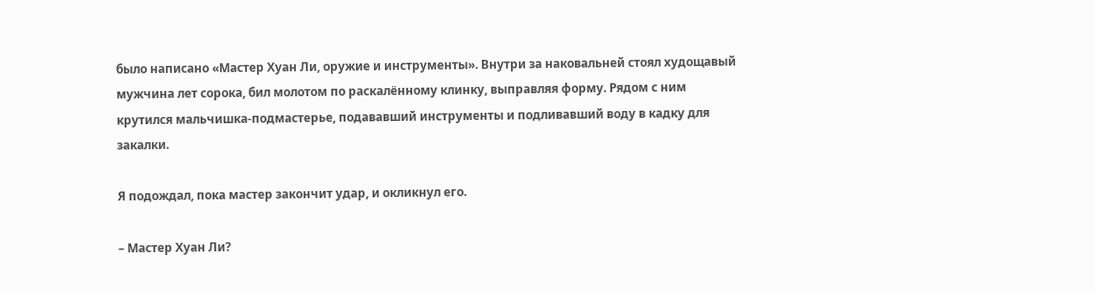было написано «Мастер Хуан Ли, оружие и инструменты». Внутри за наковальней стоял худощавый мужчина лет сорока, бил молотом по раскалённому клинку, выправляя форму. Рядом с ним крутился мальчишка-подмастерье, подававший инструменты и подливавший воду в кадку для закалки.

Я подождал, пока мастер закончит удар, и окликнул его.

– Мастер Хуан Ли?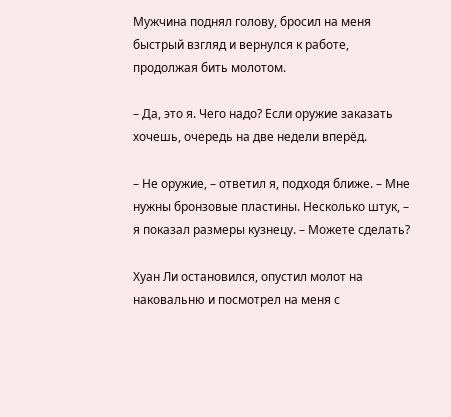Мужчина поднял голову, бросил на меня быстрый взгляд и вернулся к работе, продолжая бить молотом.

– Да, это я. Чего надо? Если оружие заказать хочешь, очередь на две недели вперёд.

– Не оружие, – ответил я, подходя ближе. – Мне нужны бронзовые пластины. Несколько штук, – я показал размеры кузнецу. – Можете сделать?

Хуан Ли остановился, опустил молот на наковальню и посмотрел на меня с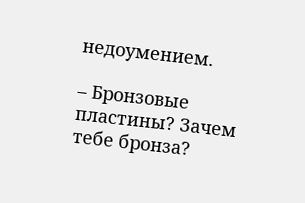недоумением.

– Бронзовые пластины? Зачем тебе бронза?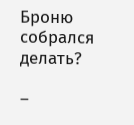Броню собрался делать?

–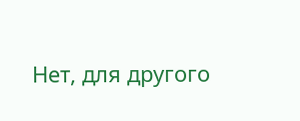Нет, для другого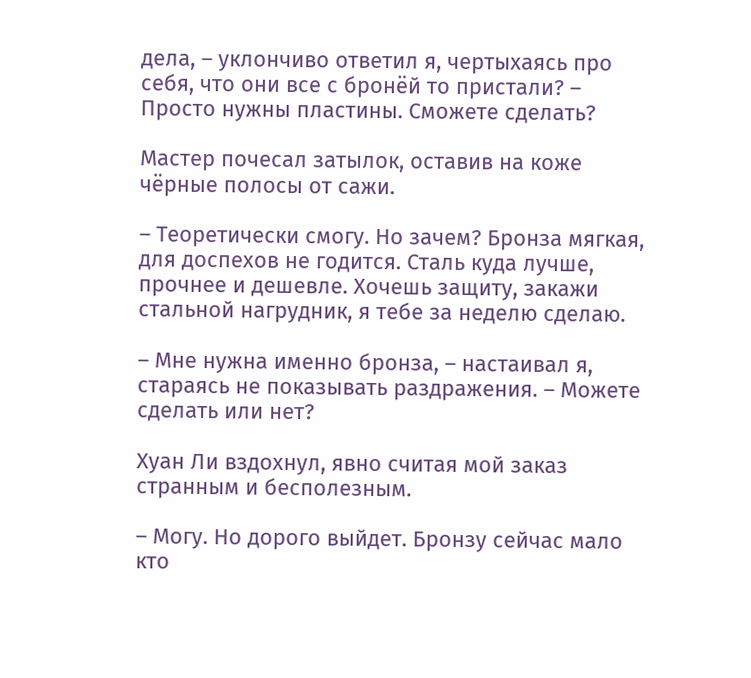дела, – уклончиво ответил я, чертыхаясь про себя, что они все с бронёй то пристали? – Просто нужны пластины. Сможете сделать?

Мастер почесал затылок, оставив на коже чёрные полосы от сажи.

– Теоретически смогу. Но зачем? Бронза мягкая, для доспехов не годится. Сталь куда лучше, прочнее и дешевле. Хочешь защиту, закажи стальной нагрудник, я тебе за неделю сделаю.

– Мне нужна именно бронза, – настаивал я, стараясь не показывать раздражения. – Можете сделать или нет?

Хуан Ли вздохнул, явно считая мой заказ странным и бесполезным.

– Могу. Но дорого выйдет. Бронзу сейчас мало кто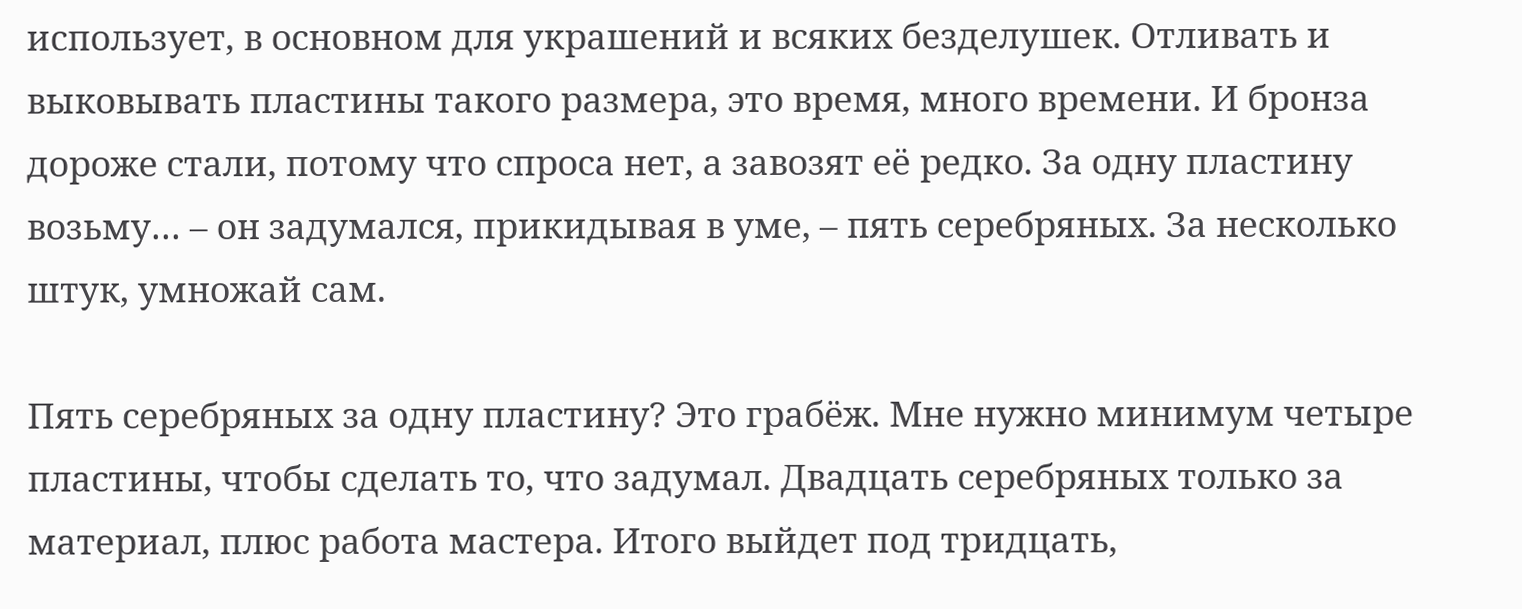использует, в основном для украшений и всяких безделушек. Отливать и выковывать пластины такого размера, это время, много времени. И бронза дороже стали, потому что спроса нет, а завозят её редко. За одну пластину возьму… – он задумался, прикидывая в уме, – пять серебряных. За несколько штук, умножай сам.

Пять серебряных за одну пластину? Это грабёж. Мне нужно минимум четыре пластины, чтобы сделать то, что задумал. Двадцать серебряных только за материал, плюс работа мастера. Итого выйдет под тридцать,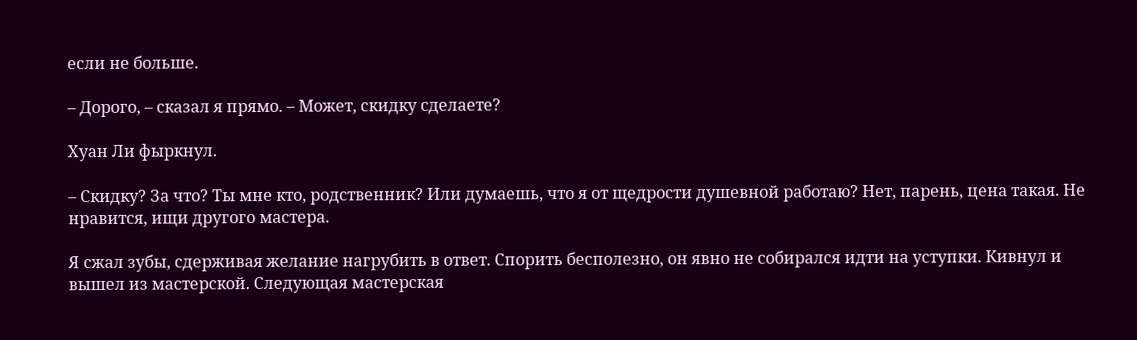если не больше.

– Дорого, – сказал я прямо. – Может, скидку сделаете?

Хуан Ли фыркнул.

– Скидку? За что? Ты мне кто, родственник? Или думаешь, что я от щедрости душевной работаю? Нет, парень, цена такая. Не нравится, ищи другого мастера.

Я сжал зубы, сдерживая желание нагрубить в ответ. Спорить бесполезно, он явно не собирался идти на уступки. Кивнул и вышел из мастерской. Следующая мастерская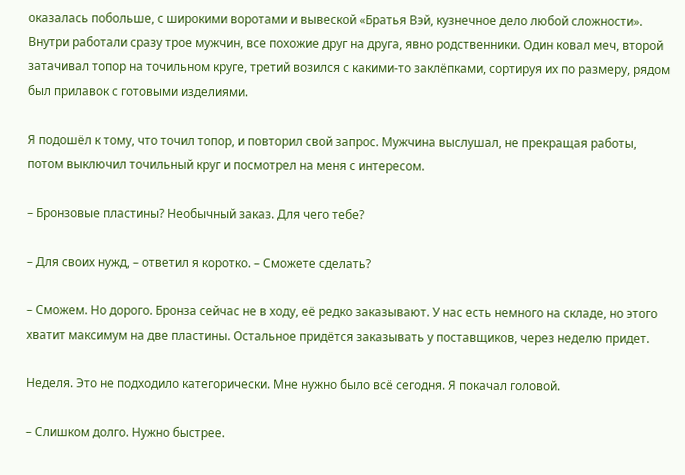оказалась побольше, с широкими воротами и вывеской «Братья Вэй, кузнечное дело любой сложности». Внутри работали сразу трое мужчин, все похожие друг на друга, явно родственники. Один ковал меч, второй затачивал топор на точильном круге, третий возился с какими-то заклёпками, сортируя их по размеру, рядом был прилавок с готовыми изделиями.

Я подошёл к тому, что точил топор, и повторил свой запрос. Мужчина выслушал, не прекращая работы, потом выключил точильный круг и посмотрел на меня с интересом.

– Бронзовые пластины? Необычный заказ. Для чего тебе?

– Для своих нужд, – ответил я коротко. – Сможете сделать?

– Сможем. Но дорого. Бронза сейчас не в ходу, её редко заказывают. У нас есть немного на складе, но этого хватит максимум на две пластины. Остальное придётся заказывать у поставщиков, через неделю придет.

Неделя. Это не подходило категорически. Мне нужно было всё сегодня. Я покачал головой.

– Слишком долго. Нужно быстрее.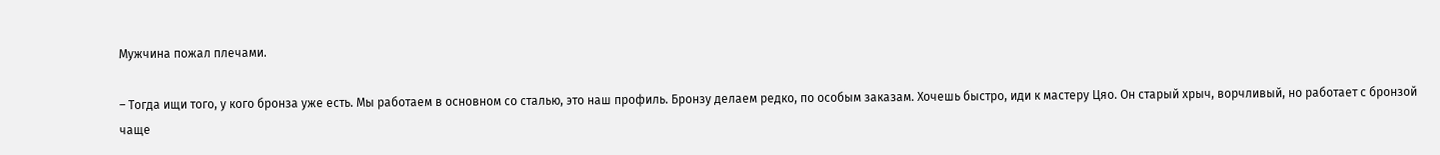Мужчина пожал плечами.

– Тогда ищи того, у кого бронза уже есть. Мы работаем в основном со сталью, это наш профиль. Бронзу делаем редко, по особым заказам. Хочешь быстро, иди к мастеру Цяо. Он старый хрыч, ворчливый, но работает с бронзой чаще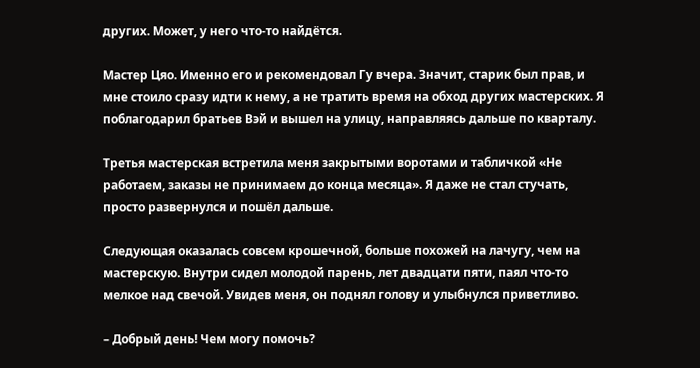других. Может, у него что-то найдётся.

Мастер Цяо. Именно его и рекомендовал Гу вчера. Значит, старик был прав, и мне стоило сразу идти к нему, а не тратить время на обход других мастерских. Я поблагодарил братьев Вэй и вышел на улицу, направляясь дальше по кварталу.

Третья мастерская встретила меня закрытыми воротами и табличкой «Не работаем, заказы не принимаем до конца месяца». Я даже не стал стучать, просто развернулся и пошёл дальше.

Следующая оказалась совсем крошечной, больше похожей на лачугу, чем на мастерскую. Внутри сидел молодой парень, лет двадцати пяти, паял что-то мелкое над свечой. Увидев меня, он поднял голову и улыбнулся приветливо.

– Добрый день! Чем могу помочь?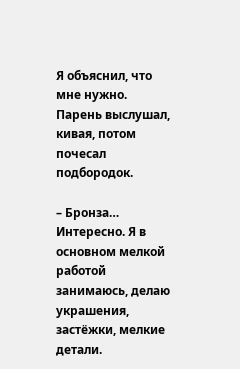Я объяснил, что мне нужно. Парень выслушал, кивая, потом почесал подбородок.

– Бронза… Интересно. Я в основном мелкой работой занимаюсь, делаю украшения, застёжки, мелкие детали.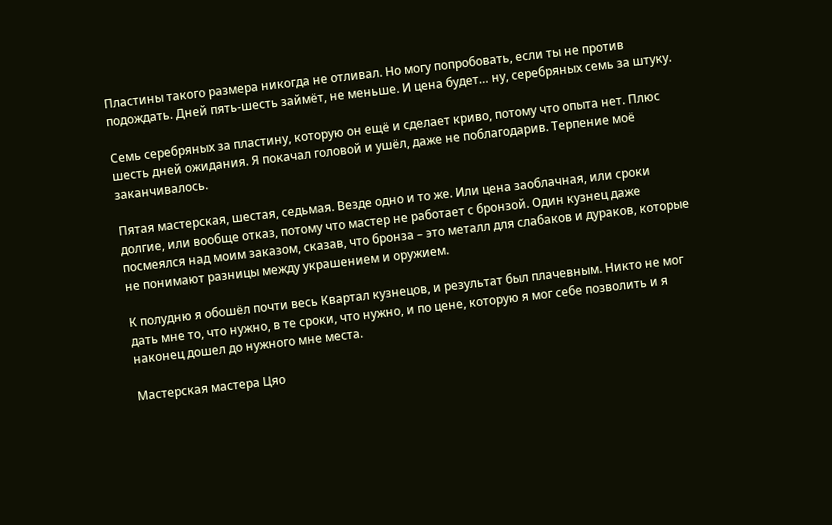Пластины такого размера никогда не отливал. Но могу попробовать, если ты не против подождать. Дней пять-шесть займёт, не меньше. И цена будет… ну, серебряных семь за штуку.

Семь серебряных за пластину, которую он ещё и сделает криво, потому что опыта нет. Плюс шесть дней ожидания. Я покачал головой и ушёл, даже не поблагодарив. Терпение моё заканчивалось.

Пятая мастерская, шестая, седьмая. Везде одно и то же. Или цена заоблачная, или сроки долгие, или вообще отказ, потому что мастер не работает с бронзой. Один кузнец даже посмеялся над моим заказом, сказав, что бронза – это металл для слабаков и дураков, которые не понимают разницы между украшением и оружием.

К полудню я обошёл почти весь Квартал кузнецов, и результат был плачевным. Никто не мог дать мне то, что нужно, в те сроки, что нужно, и по цене, которую я мог себе позволить и я наконец дошел до нужного мне места.

Мастерская мастера Цяо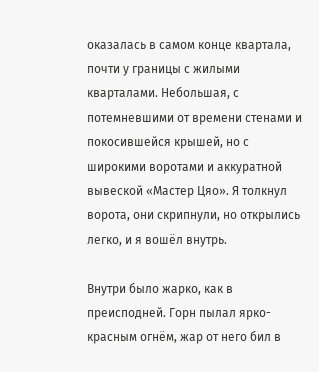оказалась в самом конце квартала, почти у границы с жилыми кварталами. Небольшая, с потемневшими от времени стенами и покосившейся крышей, но с широкими воротами и аккуратной вывеской «Мастер Цяо». Я толкнул ворота, они скрипнули, но открылись легко, и я вошёл внутрь.

Внутри было жарко, как в преисподней. Горн пылал ярко-красным огнём, жар от него бил в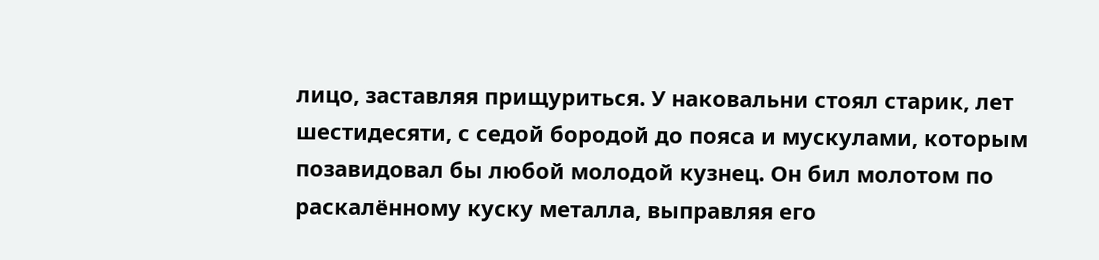лицо, заставляя прищуриться. У наковальни стоял старик, лет шестидесяти, с седой бородой до пояса и мускулами, которым позавидовал бы любой молодой кузнец. Он бил молотом по раскалённому куску металла, выправляя его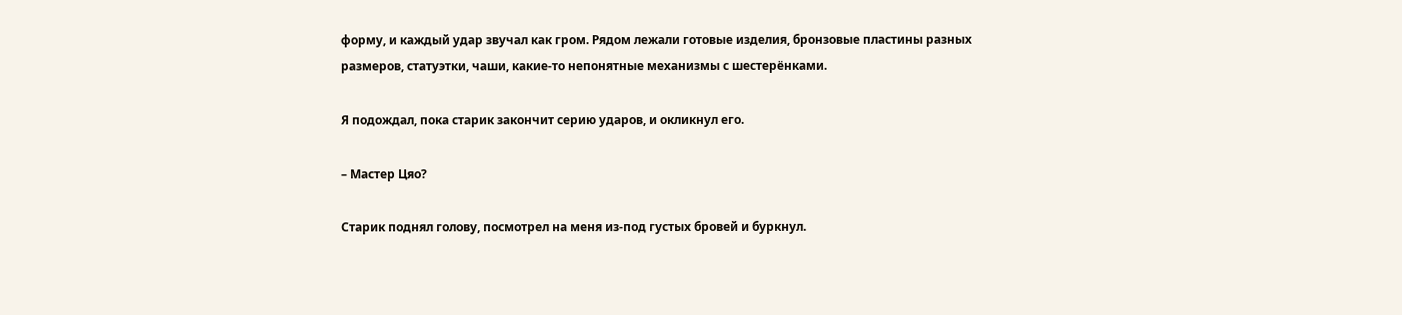форму, и каждый удар звучал как гром. Рядом лежали готовые изделия, бронзовые пластины разных размеров, статуэтки, чаши, какие-то непонятные механизмы с шестерёнками.

Я подождал, пока старик закончит серию ударов, и окликнул его.

– Мастер Цяо?

Старик поднял голову, посмотрел на меня из-под густых бровей и буркнул.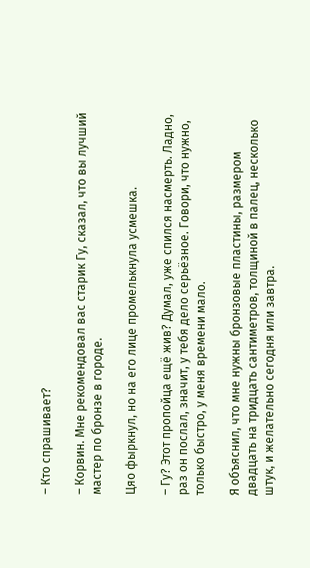– Кто спрашивает?

– Корвин. Мне рекомендовал вас старик Гу, сказал, что вы лучший мастер по бронзе в городе.

Цяо фыркнул, но на его лице промелькнула усмешка.

– Гу? Этот пропойца ещё жив? Думал, уже спился насмерть. Ладно, раз он послал, значит, у тебя дело серьёзное. Говори, что нужно, только быстро, у меня времени мало.

Я объяснил, что мне нужны бронзовые пластины, размером двадцать на тридцать сантиметров, толщиной в палец, несколько штук, и желательно сегодня или завтра.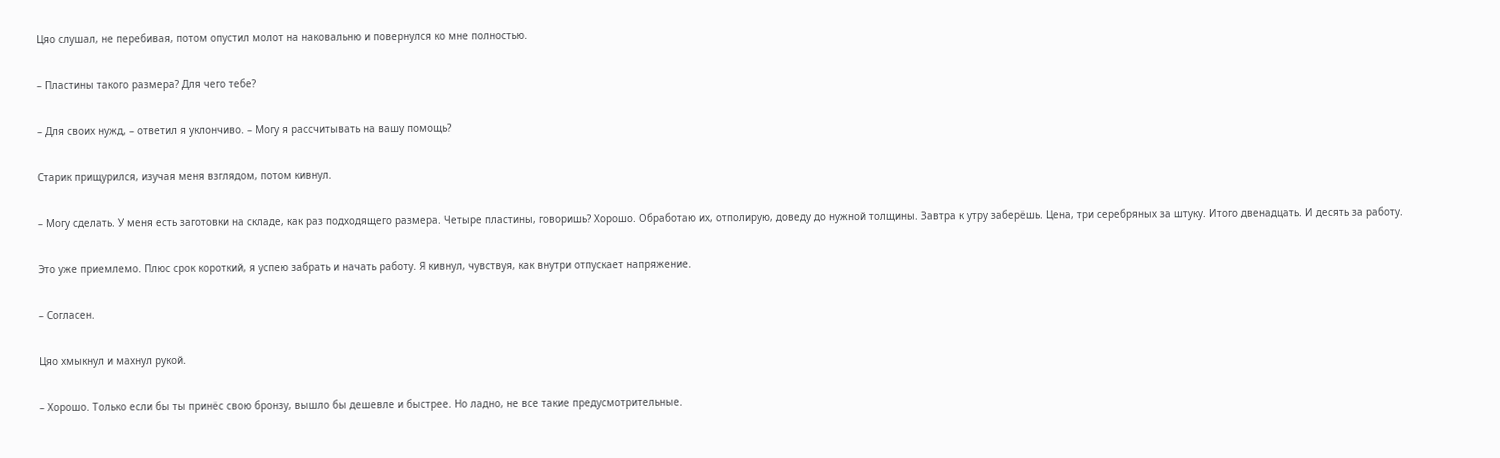Цяо слушал, не перебивая, потом опустил молот на наковальню и повернулся ко мне полностью.

– Пластины такого размера? Для чего тебе?

– Для своих нужд, – ответил я уклончиво. – Могу я рассчитывать на вашу помощь?

Старик прищурился, изучая меня взглядом, потом кивнул.

– Могу сделать. У меня есть заготовки на складе, как раз подходящего размера. Четыре пластины, говоришь? Хорошо. Обработаю их, отполирую, доведу до нужной толщины. Завтра к утру заберёшь. Цена, три серебряных за штуку. Итого двенадцать. И десять за работу.

Это уже приемлемо. Плюс срок короткий, я успею забрать и начать работу. Я кивнул, чувствуя, как внутри отпускает напряжение.

– Согласен.

Цяо хмыкнул и махнул рукой.

– Хорошо. Только если бы ты принёс свою бронзу, вышло бы дешевле и быстрее. Но ладно, не все такие предусмотрительные.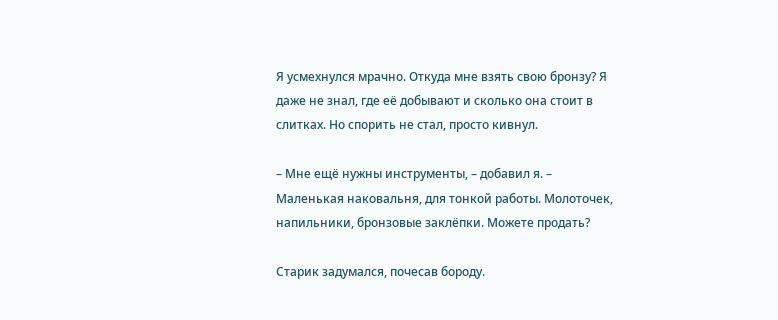Я усмехнулся мрачно. Откуда мне взять свою бронзу? Я даже не знал, где её добывают и сколько она стоит в слитках. Но спорить не стал, просто кивнул.

– Мне ещё нужны инструменты, – добавил я. – Маленькая наковальня, для тонкой работы. Молоточек, напильники, бронзовые заклёпки. Можете продать?

Старик задумался, почесав бороду.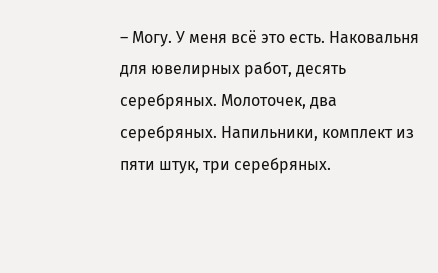– Могу. У меня всё это есть. Наковальня для ювелирных работ, десять серебряных. Молоточек, два серебряных. Напильники, комплект из пяти штук, три серебряных.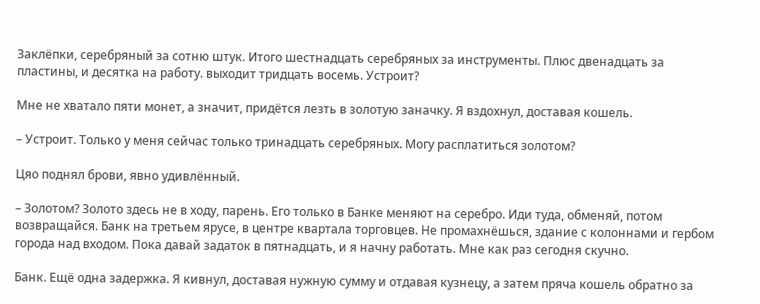Заклёпки, серебряный за сотню штук. Итого шестнадцать серебряных за инструменты. Плюс двенадцать за пластины, и десятка на работу. выходит тридцать восемь. Устроит?

Мне не хватало пяти монет, а значит, придётся лезть в золотую заначку. Я вздохнул, доставая кошель.

– Устроит. Только у меня сейчас только тринадцать серебряных. Могу расплатиться золотом?

Цяо поднял брови, явно удивлённый.

– Золотом? Золото здесь не в ходу, парень. Его только в Банке меняют на серебро. Иди туда, обменяй, потом возвращайся. Банк на третьем ярусе, в центре квартала торговцев. Не промахнёшься, здание с колоннами и гербом города над входом. Пока давай задаток в пятнадцать, и я начну работать. Мне как раз сегодня скучно.

Банк. Ещё одна задержка. Я кивнул, доставая нужную сумму и отдавая кузнецу, а затем пряча кошель обратно за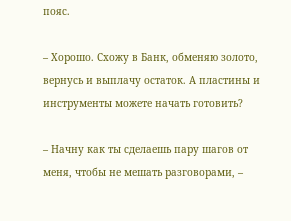пояс.

– Хорошо. Схожу в Банк, обменяю золото, вернусь и выплачу остаток. А пластины и инструменты можете начать готовить?

– Начну как ты сделаешь пару шагов от меня, чтобы не мешать разговорами, –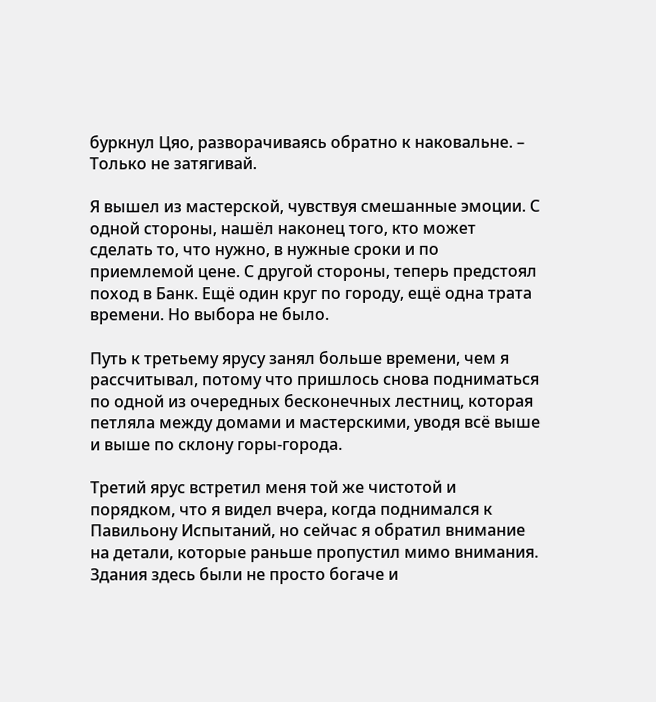буркнул Цяо, разворачиваясь обратно к наковальне. – Только не затягивай.

Я вышел из мастерской, чувствуя смешанные эмоции. С одной стороны, нашёл наконец того, кто может сделать то, что нужно, в нужные сроки и по приемлемой цене. С другой стороны, теперь предстоял поход в Банк. Ещё один круг по городу, ещё одна трата времени. Но выбора не было.

Путь к третьему ярусу занял больше времени, чем я рассчитывал, потому что пришлось снова подниматься по одной из очередных бесконечных лестниц, которая петляла между домами и мастерскими, уводя всё выше и выше по склону горы-города.

Третий ярус встретил меня той же чистотой и порядком, что я видел вчера, когда поднимался к Павильону Испытаний, но сейчас я обратил внимание на детали, которые раньше пропустил мимо внимания. Здания здесь были не просто богаче и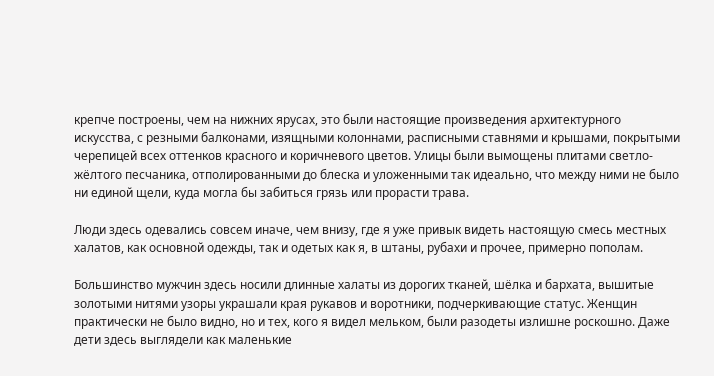крепче построены, чем на нижних ярусах, это были настоящие произведения архитектурного искусства, с резными балконами, изящными колоннами, расписными ставнями и крышами, покрытыми черепицей всех оттенков красного и коричневого цветов. Улицы были вымощены плитами светло-жёлтого песчаника, отполированными до блеска и уложенными так идеально, что между ними не было ни единой щели, куда могла бы забиться грязь или прорасти трава.

Люди здесь одевались совсем иначе, чем внизу, где я уже привык видеть настоящую смесь местных халатов, как основной одежды, так и одетых как я, в штаны, рубахи и прочее, примерно пополам.

Большинство мужчин здесь носили длинные халаты из дорогих тканей, шёлка и бархата, вышитые золотыми нитями узоры украшали края рукавов и воротники, подчеркивающие статус. Женщин практически не было видно, но и тех, кого я видел мельком, были разодеты излишне роскошно. Даже дети здесь выглядели как маленькие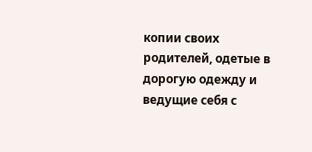копии своих родителей, одетые в дорогую одежду и ведущие себя с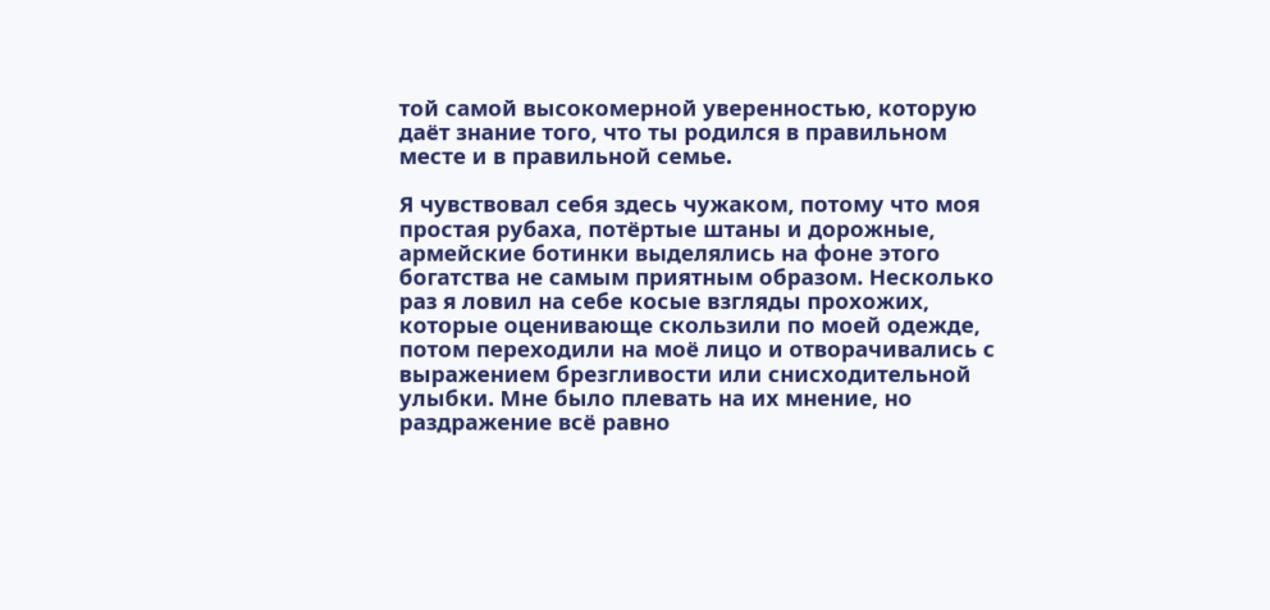той самой высокомерной уверенностью, которую даёт знание того, что ты родился в правильном месте и в правильной семье.

Я чувствовал себя здесь чужаком, потому что моя простая рубаха, потёртые штаны и дорожные, армейские ботинки выделялись на фоне этого богатства не самым приятным образом. Несколько раз я ловил на себе косые взгляды прохожих, которые оценивающе скользили по моей одежде, потом переходили на моё лицо и отворачивались с выражением брезгливости или снисходительной улыбки. Мне было плевать на их мнение, но раздражение всё равно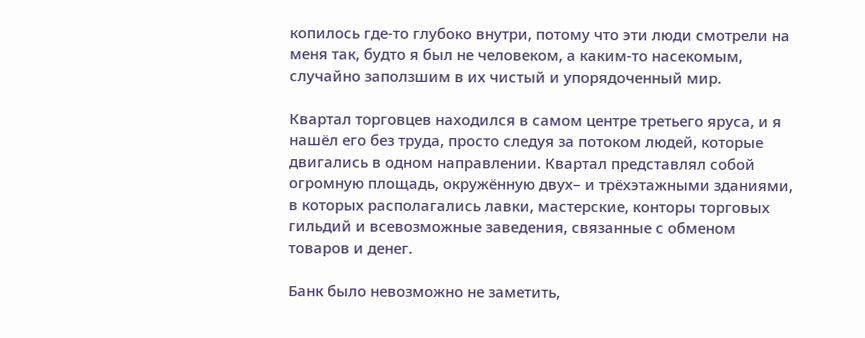копилось где-то глубоко внутри, потому что эти люди смотрели на меня так, будто я был не человеком, а каким-то насекомым, случайно заползшим в их чистый и упорядоченный мир.

Квартал торговцев находился в самом центре третьего яруса, и я нашёл его без труда, просто следуя за потоком людей, которые двигались в одном направлении. Квартал представлял собой огромную площадь, окружённую двух– и трёхэтажными зданиями, в которых располагались лавки, мастерские, конторы торговых гильдий и всевозможные заведения, связанные с обменом товаров и денег.

Банк было невозможно не заметить,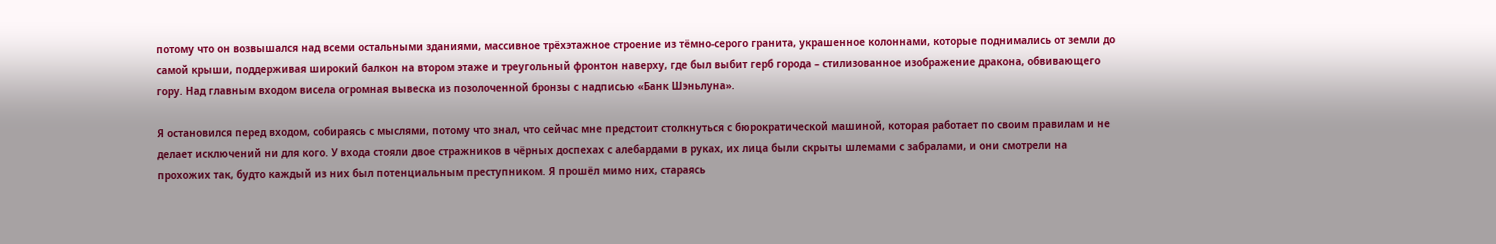потому что он возвышался над всеми остальными зданиями, массивное трёхэтажное строение из тёмно-серого гранита, украшенное колоннами, которые поднимались от земли до самой крыши, поддерживая широкий балкон на втором этаже и треугольный фронтон наверху, где был выбит герб города – стилизованное изображение дракона, обвивающего гору. Над главным входом висела огромная вывеска из позолоченной бронзы с надписью «Банк Шэньлуна».

Я остановился перед входом, собираясь с мыслями, потому что знал, что сейчас мне предстоит столкнуться с бюрократической машиной, которая работает по своим правилам и не делает исключений ни для кого. У входа стояли двое стражников в чёрных доспехах с алебардами в руках, их лица были скрыты шлемами с забралами, и они смотрели на прохожих так, будто каждый из них был потенциальным преступником. Я прошёл мимо них, стараясь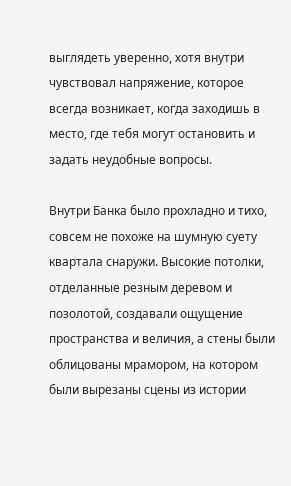выглядеть уверенно, хотя внутри чувствовал напряжение, которое всегда возникает, когда заходишь в место, где тебя могут остановить и задать неудобные вопросы.

Внутри Банка было прохладно и тихо, совсем не похоже на шумную суету квартала снаружи. Высокие потолки, отделанные резным деревом и позолотой, создавали ощущение пространства и величия, а стены были облицованы мрамором, на котором были вырезаны сцены из истории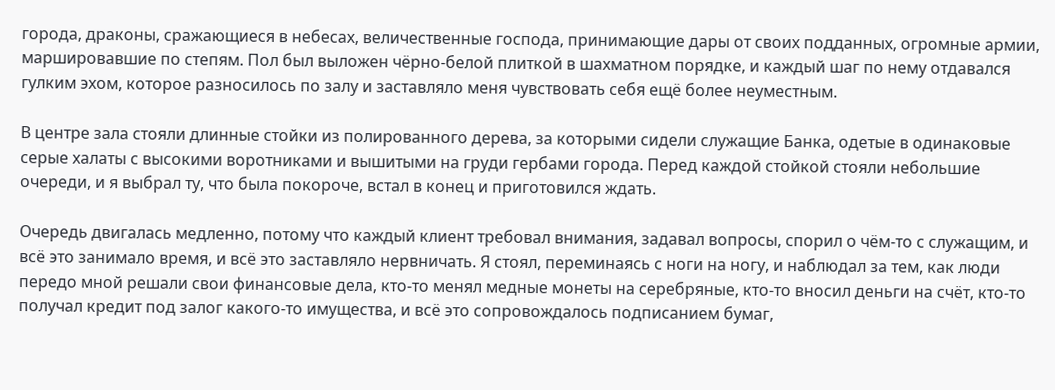города, драконы, сражающиеся в небесах, величественные господа, принимающие дары от своих подданных, огромные армии, маршировавшие по степям. Пол был выложен чёрно-белой плиткой в шахматном порядке, и каждый шаг по нему отдавался гулким эхом, которое разносилось по залу и заставляло меня чувствовать себя ещё более неуместным.

В центре зала стояли длинные стойки из полированного дерева, за которыми сидели служащие Банка, одетые в одинаковые серые халаты с высокими воротниками и вышитыми на груди гербами города. Перед каждой стойкой стояли небольшие очереди, и я выбрал ту, что была покороче, встал в конец и приготовился ждать.

Очередь двигалась медленно, потому что каждый клиент требовал внимания, задавал вопросы, спорил о чём-то с служащим, и всё это занимало время, и всё это заставляло нервничать. Я стоял, переминаясь с ноги на ногу, и наблюдал за тем, как люди передо мной решали свои финансовые дела, кто-то менял медные монеты на серебряные, кто-то вносил деньги на счёт, кто-то получал кредит под залог какого-то имущества, и всё это сопровождалось подписанием бумаг,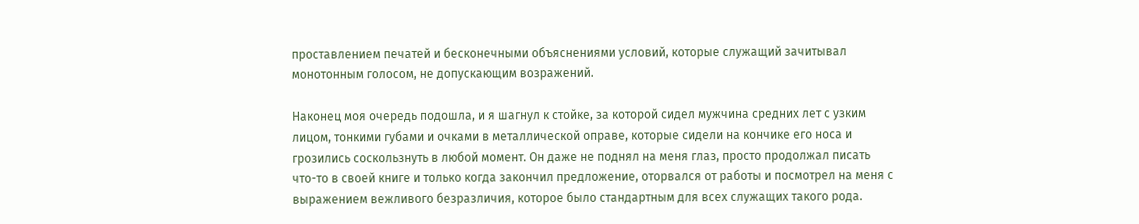проставлением печатей и бесконечными объяснениями условий, которые служащий зачитывал монотонным голосом, не допускающим возражений.

Наконец моя очередь подошла, и я шагнул к стойке, за которой сидел мужчина средних лет с узким лицом, тонкими губами и очками в металлической оправе, которые сидели на кончике его носа и грозились соскользнуть в любой момент. Он даже не поднял на меня глаз, просто продолжал писать что-то в своей книге и только когда закончил предложение, оторвался от работы и посмотрел на меня с выражением вежливого безразличия, которое было стандартным для всех служащих такого рода.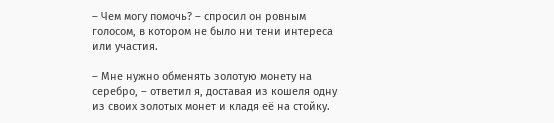– Чем могу помочь? – спросил он ровным голосом, в котором не было ни тени интереса или участия.

– Мне нужно обменять золотую монету на серебро, – ответил я, доставая из кошеля одну из своих золотых монет и кладя её на стойку.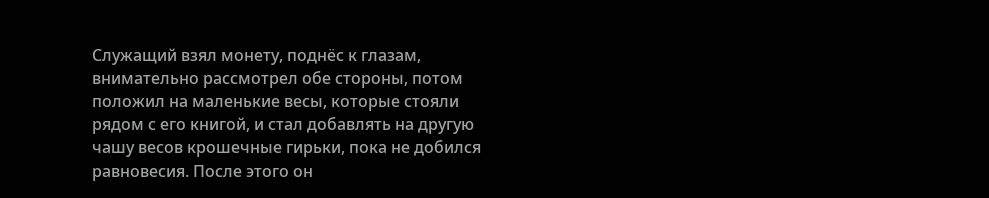Служащий взял монету, поднёс к глазам, внимательно рассмотрел обе стороны, потом положил на маленькие весы, которые стояли рядом с его книгой, и стал добавлять на другую чашу весов крошечные гирьки, пока не добился равновесия. После этого он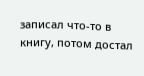записал что-то в книгу, потом достал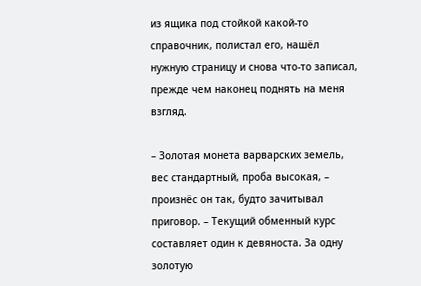из ящика под стойкой какой-то справочник, полистал его, нашёл нужную страницу и снова что-то записал, прежде чем наконец поднять на меня взгляд.

– Золотая монета варварских земель, вес стандартный, проба высокая, – произнёс он так, будто зачитывал приговор. – Текущий обменный курс составляет один к девяноста. За одну золотую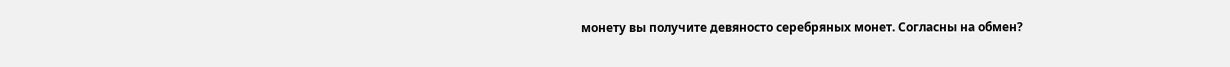монету вы получите девяносто серебряных монет. Согласны на обмен?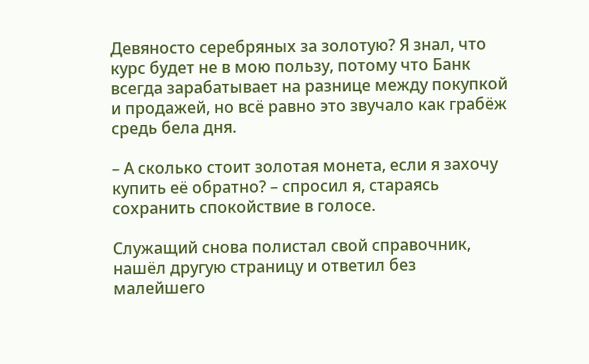Девяносто серебряных за золотую? Я знал, что курс будет не в мою пользу, потому что Банк всегда зарабатывает на разнице между покупкой и продажей, но всё равно это звучало как грабёж средь бела дня.

– А сколько стоит золотая монета, если я захочу купить её обратно? – спросил я, стараясь сохранить спокойствие в голосе.

Служащий снова полистал свой справочник, нашёл другую страницу и ответил без малейшего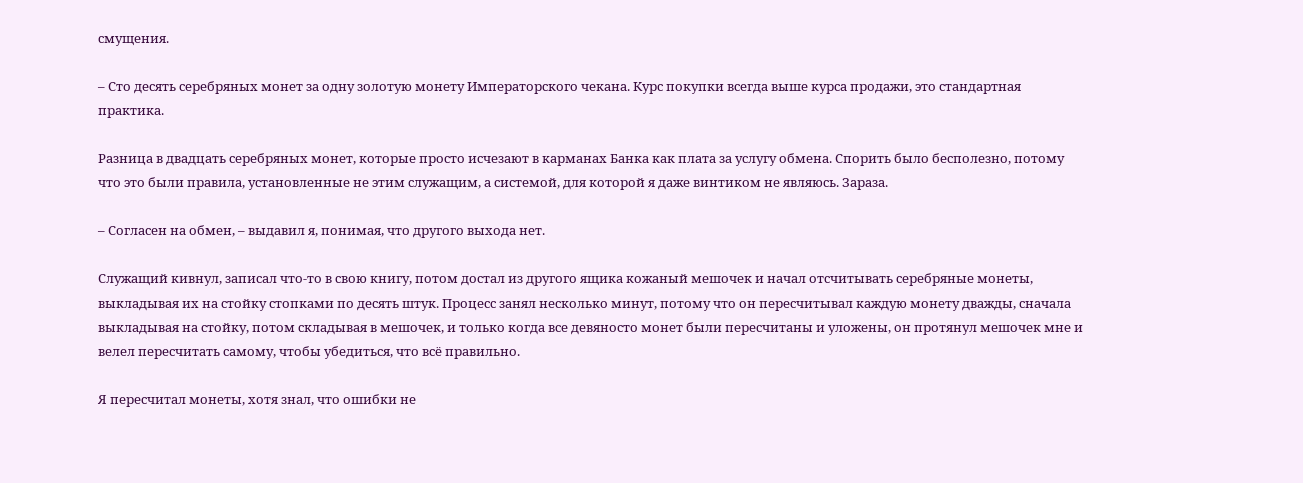смущения.

– Сто десять серебряных монет за одну золотую монету Императорского чекана. Курс покупки всегда выше курса продажи, это стандартная практика.

Разница в двадцать серебряных монет, которые просто исчезают в карманах Банка как плата за услугу обмена. Спорить было бесполезно, потому что это были правила, установленные не этим служащим, а системой, для которой я даже винтиком не являюсь. Зараза.

– Согласен на обмен, – выдавил я, понимая, что другого выхода нет.

Служащий кивнул, записал что-то в свою книгу, потом достал из другого ящика кожаный мешочек и начал отсчитывать серебряные монеты, выкладывая их на стойку стопками по десять штук. Процесс занял несколько минут, потому что он пересчитывал каждую монету дважды, сначала выкладывая на стойку, потом складывая в мешочек, и только когда все девяносто монет были пересчитаны и уложены, он протянул мешочек мне и велел пересчитать самому, чтобы убедиться, что всё правильно.

Я пересчитал монеты, хотя знал, что ошибки не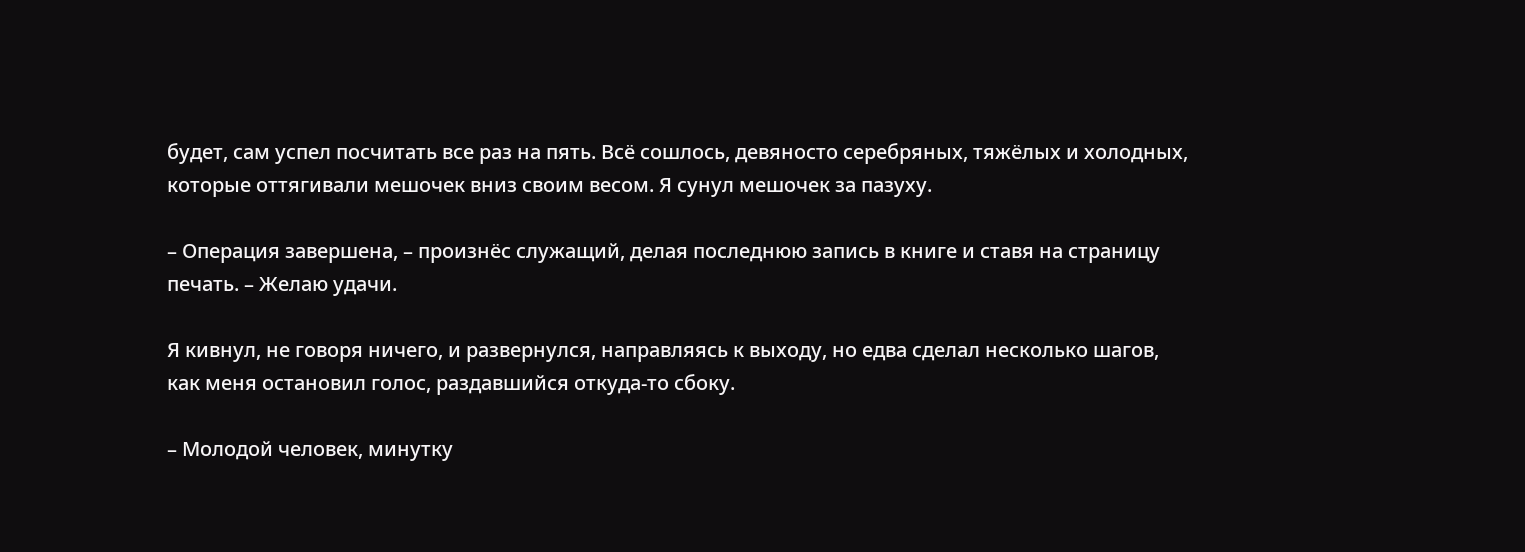будет, сам успел посчитать все раз на пять. Всё сошлось, девяносто серебряных, тяжёлых и холодных, которые оттягивали мешочек вниз своим весом. Я сунул мешочек за пазуху.

– Операция завершена, – произнёс служащий, делая последнюю запись в книге и ставя на страницу печать. – Желаю удачи.

Я кивнул, не говоря ничего, и развернулся, направляясь к выходу, но едва сделал несколько шагов, как меня остановил голос, раздавшийся откуда-то сбоку.

– Молодой человек, минутку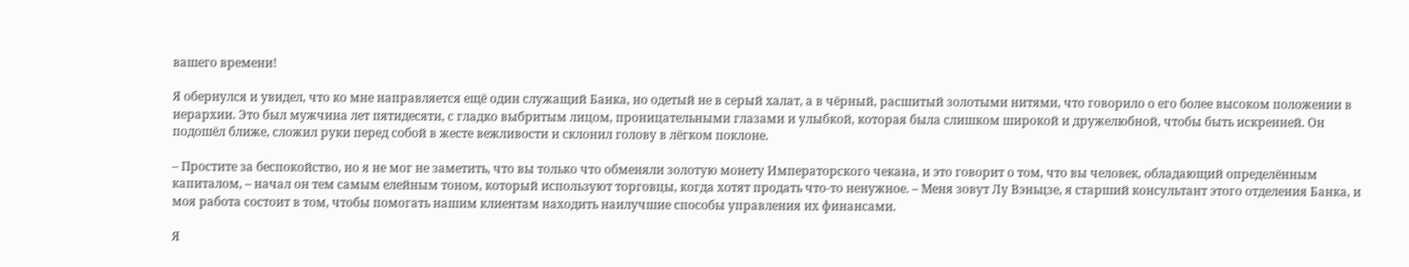вашего времени!

Я обернулся и увидел, что ко мне направляется ещё один служащий Банка, но одетый не в серый халат, а в чёрный, расшитый золотыми нитями, что говорило о его более высоком положении в иерархии. Это был мужчина лет пятидесяти, с гладко выбритым лицом, проницательными глазами и улыбкой, которая была слишком широкой и дружелюбной, чтобы быть искренней. Он подошёл ближе, сложил руки перед собой в жесте вежливости и склонил голову в лёгком поклоне.

– Простите за беспокойство, но я не мог не заметить, что вы только что обменяли золотую монету Императорского чекана, и это говорит о том, что вы человек, обладающий определённым капиталом, – начал он тем самым елейным тоном, который используют торговцы, когда хотят продать что-то ненужное. – Меня зовут Лу Вэньцзе, я старший консультант этого отделения Банка, и моя работа состоит в том, чтобы помогать нашим клиентам находить наилучшие способы управления их финансами.

Я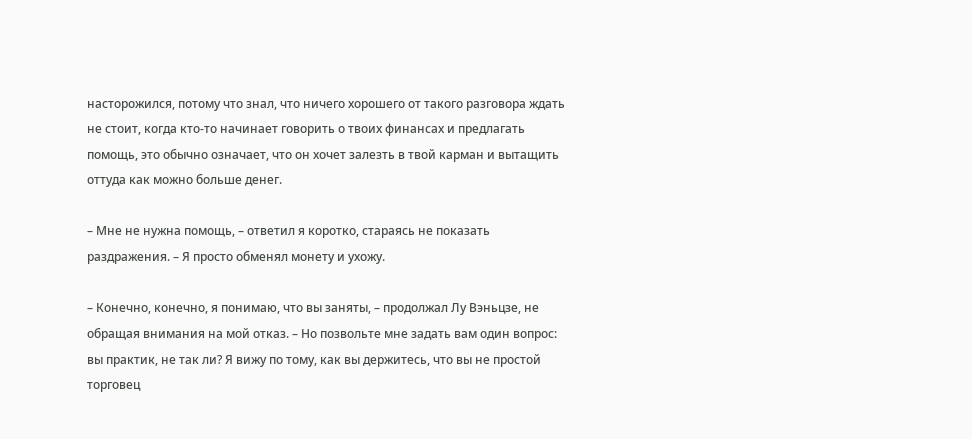насторожился, потому что знал, что ничего хорошего от такого разговора ждать не стоит, когда кто-то начинает говорить о твоих финансах и предлагать помощь, это обычно означает, что он хочет залезть в твой карман и вытащить оттуда как можно больше денег.

– Мне не нужна помощь, – ответил я коротко, стараясь не показать раздражения. – Я просто обменял монету и ухожу.

– Конечно, конечно, я понимаю, что вы заняты, – продолжал Лу Вэньцзе, не обращая внимания на мой отказ. – Но позвольте мне задать вам один вопрос: вы практик, не так ли? Я вижу по тому, как вы держитесь, что вы не простой торговец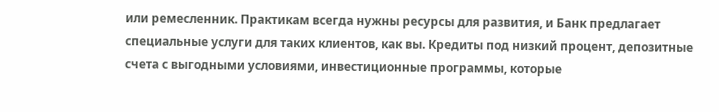или ремесленник. Практикам всегда нужны ресурсы для развития, и Банк предлагает специальные услуги для таких клиентов, как вы. Кредиты под низкий процент, депозитные счета с выгодными условиями, инвестиционные программы, которые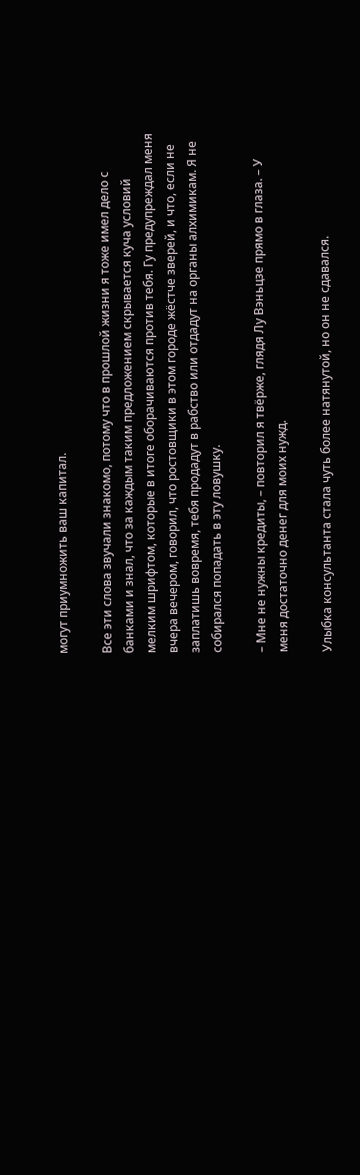могут приумножить ваш капитал.

Все эти слова звучали знакомо, потому что в прошлой жизни я тоже имел дело с банками и знал, что за каждым таким предложением скрывается куча условий мелким шрифтом, которые в итоге оборачиваются против тебя. Гу предупреждал меня вчера вечером, говорил, что ростовщики в этом городе жёстче зверей, и что, если не заплатишь вовремя, тебя продадут в рабство или отдадут на органы алхимикам. Я не собирался попадать в эту ловушку.

– Мне не нужны кредиты, – повторил я твёрже, глядя Лу Вэньцзе прямо в глаза. – У меня достаточно денег для моих нужд.

Улыбка консультанта стала чуть более натянутой, но он не сдавался.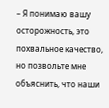– Я понимаю вашу осторожность, это похвальное качество, но позвольте мне объяснить, что наши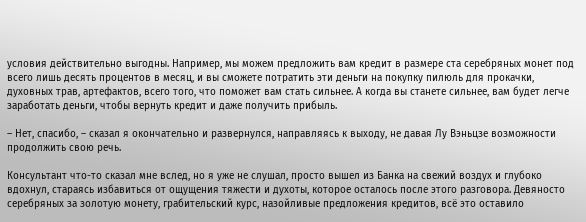условия действительно выгодны. Например, мы можем предложить вам кредит в размере ста серебряных монет под всего лишь десять процентов в месяц, и вы сможете потратить эти деньги на покупку пилюль для прокачки, духовных трав, артефактов, всего того, что поможет вам стать сильнее. А когда вы станете сильнее, вам будет легче заработать деньги, чтобы вернуть кредит и даже получить прибыль.

– Нет, спасибо, – сказал я окончательно и развернулся, направляясь к выходу, не давая Лу Вэньцзе возможности продолжить свою речь.

Консультант что-то сказал мне вслед, но я уже не слушал, просто вышел из Банка на свежий воздух и глубоко вдохнул, стараясь избавиться от ощущения тяжести и духоты, которое осталось после этого разговора. Девяносто серебряных за золотую монету, грабительский курс, назойливые предложения кредитов, всё это оставило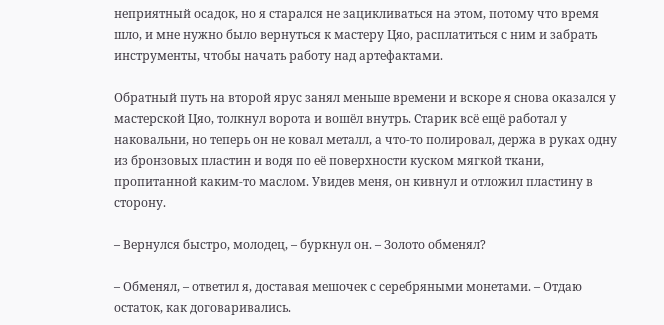неприятный осадок, но я старался не зацикливаться на этом, потому что время шло, и мне нужно было вернуться к мастеру Цяо, расплатиться с ним и забрать инструменты, чтобы начать работу над артефактами.

Обратный путь на второй ярус занял меньше времени и вскоре я снова оказался у мастерской Цяо, толкнул ворота и вошёл внутрь. Старик всё ещё работал у наковальни, но теперь он не ковал металл, а что-то полировал, держа в руках одну из бронзовых пластин и водя по её поверхности куском мягкой ткани, пропитанной каким-то маслом. Увидев меня, он кивнул и отложил пластину в сторону.

– Вернулся быстро, молодец, – буркнул он. – Золото обменял?

– Обменял, – ответил я, доставая мешочек с серебряными монетами. – Отдаю остаток, как договаривались.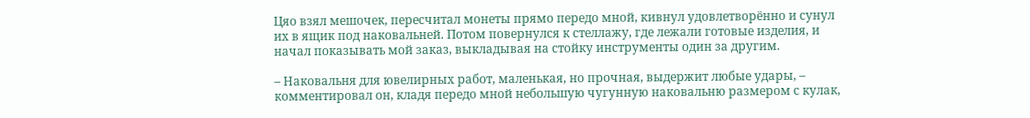Цяо взял мешочек, пересчитал монеты прямо передо мной, кивнул удовлетворённо и сунул их в ящик под наковальней. Потом повернулся к стеллажу, где лежали готовые изделия, и начал показывать мой заказ, выкладывая на стойку инструменты один за другим.

– Наковальня для ювелирных работ, маленькая, но прочная, выдержит любые удары, – комментировал он, кладя передо мной небольшую чугунную наковальню размером с кулак,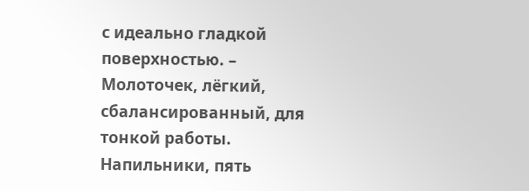с идеально гладкой поверхностью. – Молоточек, лёгкий, сбалансированный, для тонкой работы. Напильники, пять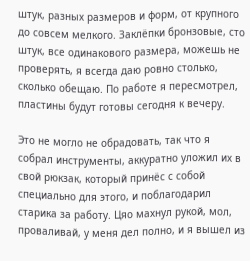штук, разных размеров и форм, от крупного до совсем мелкого. Заклёпки бронзовые, сто штук, все одинакового размера, можешь не проверять, я всегда даю ровно столько, сколько обещаю. По работе я пересмотрел, пластины будут готовы сегодня к вечеру.

Это не могло не обрадовать, так что я собрал инструменты, аккуратно уложил их в свой рюкзак, который принёс с собой специально для этого, и поблагодарил старика за работу. Цяо махнул рукой, мол, проваливай, у меня дел полно, и я вышел из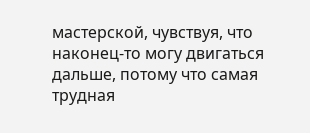мастерской, чувствуя, что наконец-то могу двигаться дальше, потому что самая трудная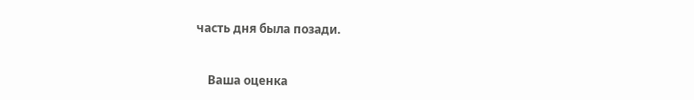часть дня была позади.


    Ваша оценка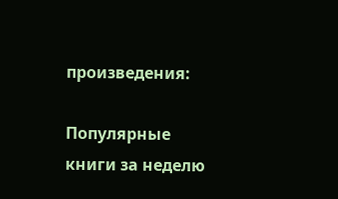произведения:

Популярные книги за неделю